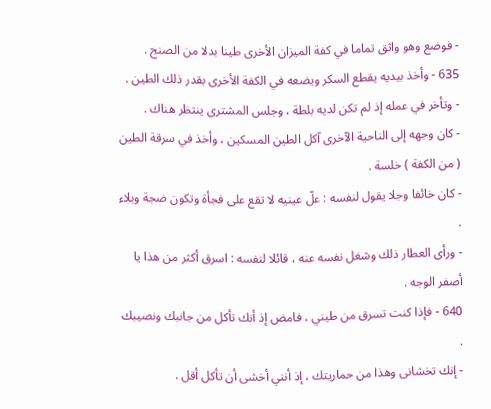- فوضع وهو واثق تماما في كفة الميزان الأخرى طينا بدلا من الصنج .
635 - وأخذ بيديه يقطع السكر ويضعه في الكفة الأخرى بقدر ذلك الطين .
- وتأخر في عمله إذ لم تكن لديه بلطة ، وجلس المشترى ينتظر هناك .
- كان وجهه إلى الناحية الآخرى آكل الطين المسكين ، وأخذ في سرقة الطين ( من الكفة ) خلسة .
- كان خائفا وجلا يقول لنفسه : علّ عينيه لا تقع على فجأة وتكون ضجة وبلاء .
- ورأى العطار ذلك وشغل نفسه عنه ، قائلا لنفسه : اسرق أكثر من هذا يا أصفر الوجه .
640 - فإذا كنت تسرق من طيني ، فامض إذ أنك تأكل من جانبك ونصيبك .
- إنك تخشانى وهذا من حماريتك ، إذ أنني أخشى أن تأكل أقل .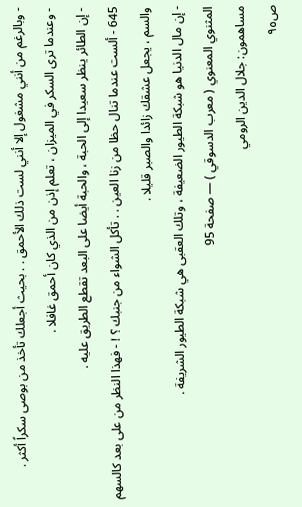- وبالرغم من أنني مشغول إلا أنني لست ذلك الأحمق . . بحيث أجعلك تأخذ من بوصى سكراً أكثر .
- وعندما ترى السكر في الميزان ، تعلم إذن من الذي كان أحمق غافلا .
- إن الطائر ينظر سعيدا إلى الحبة ، والحبة أيضا على البعد تقطع الطريق عليه .
645 - ألست عندما تنال حظا من زنا العين . . تأكل الشواء من جنبك ؟ ! - فهذا النظر من على بعد كالسهم والسم ، يجعل عشقك زائدا والصبر قليلا .
- إن مال الدنيا هو شبكة الطيور الضعيفة ، وتلك العقبى هي شبكة الطيور الشريفة .
المثنوي المعنوي ( معرب الدسوقي ) — صفحة 95
مساهمون: جلال الدين الرومي
ص٩٥